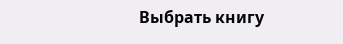Выбрать книгу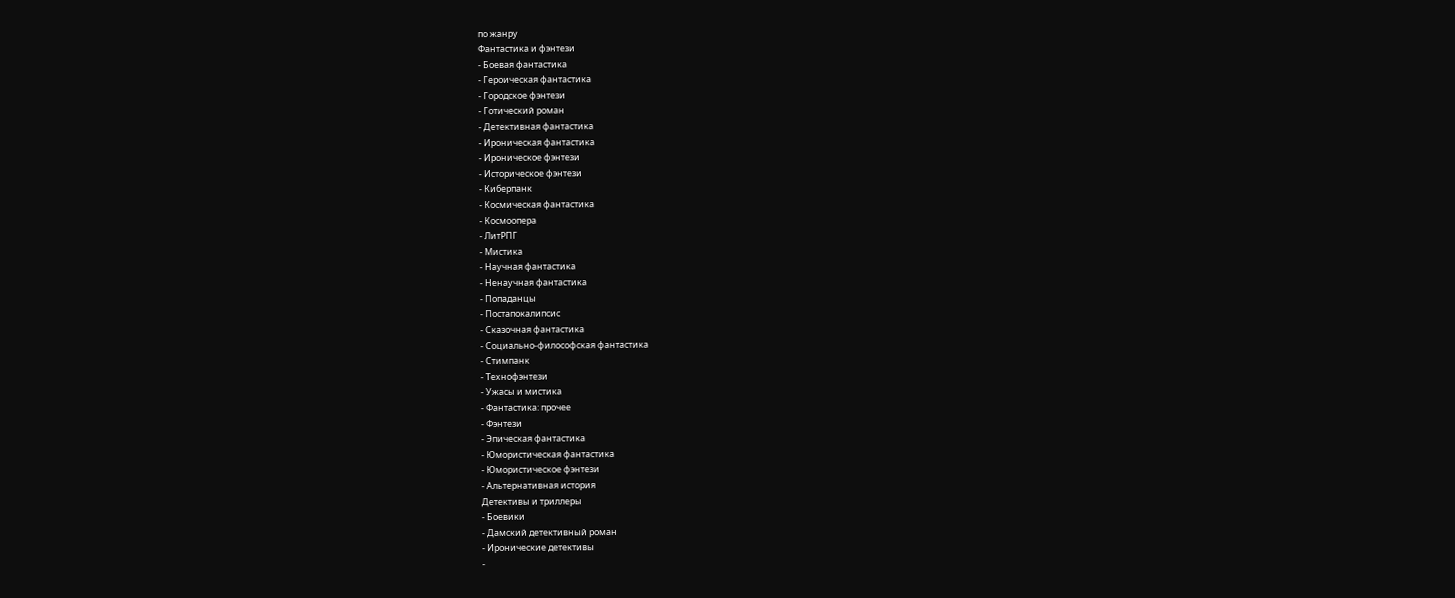по жанру
Фантастика и фэнтези
- Боевая фантастика
- Героическая фантастика
- Городское фэнтези
- Готический роман
- Детективная фантастика
- Ироническая фантастика
- Ироническое фэнтези
- Историческое фэнтези
- Киберпанк
- Космическая фантастика
- Космоопера
- ЛитРПГ
- Мистика
- Научная фантастика
- Ненаучная фантастика
- Попаданцы
- Постапокалипсис
- Сказочная фантастика
- Социально-философская фантастика
- Стимпанк
- Технофэнтези
- Ужасы и мистика
- Фантастика: прочее
- Фэнтези
- Эпическая фантастика
- Юмористическая фантастика
- Юмористическое фэнтези
- Альтернативная история
Детективы и триллеры
- Боевики
- Дамский детективный роман
- Иронические детективы
-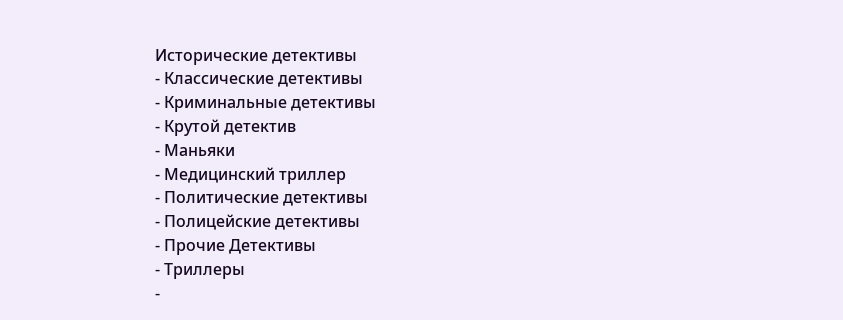Исторические детективы
- Классические детективы
- Криминальные детективы
- Крутой детектив
- Маньяки
- Медицинский триллер
- Политические детективы
- Полицейские детективы
- Прочие Детективы
- Триллеры
-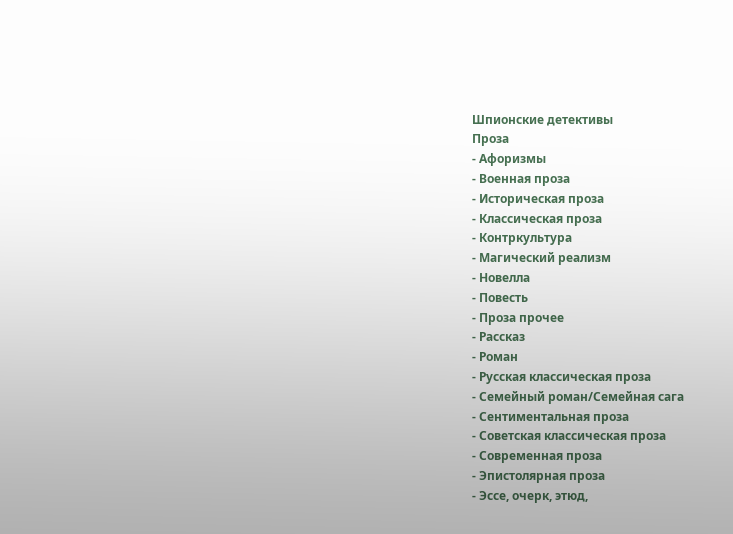Шпионские детективы
Проза
- Афоризмы
- Военная проза
- Историческая проза
- Классическая проза
- Контркультура
- Магический реализм
- Новелла
- Повесть
- Проза прочее
- Рассказ
- Роман
- Русская классическая проза
- Семейный роман/Семейная сага
- Сентиментальная проза
- Советская классическая проза
- Современная проза
- Эпистолярная проза
- Эссе, очерк, этюд,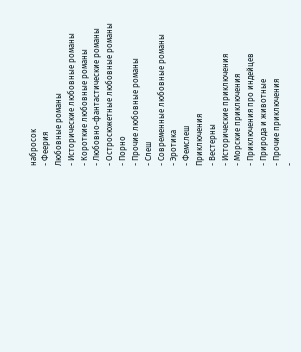набросок
- Феерия
Любовные романы
- Исторические любовные романы
- Короткие любовные романы
- Любовно-фантастические романы
- Остросюжетные любовные романы
- Порно
- Прочие любовные романы
- Слеш
- Современные любовные романы
- Эротика
- Фемслеш
Приключения
- Вестерны
- Исторические приключения
- Морские приключения
- Приключения про индейцев
- Природа и животные
- Прочие приключения
-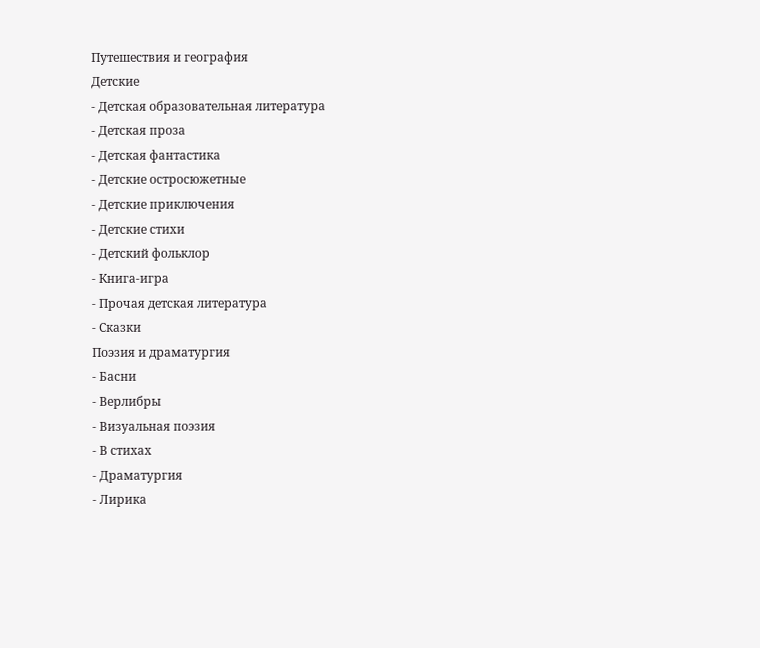Путешествия и география
Детские
- Детская образовательная литература
- Детская проза
- Детская фантастика
- Детские остросюжетные
- Детские приключения
- Детские стихи
- Детский фольклор
- Книга-игра
- Прочая детская литература
- Сказки
Поэзия и драматургия
- Басни
- Верлибры
- Визуальная поэзия
- В стихах
- Драматургия
- Лирика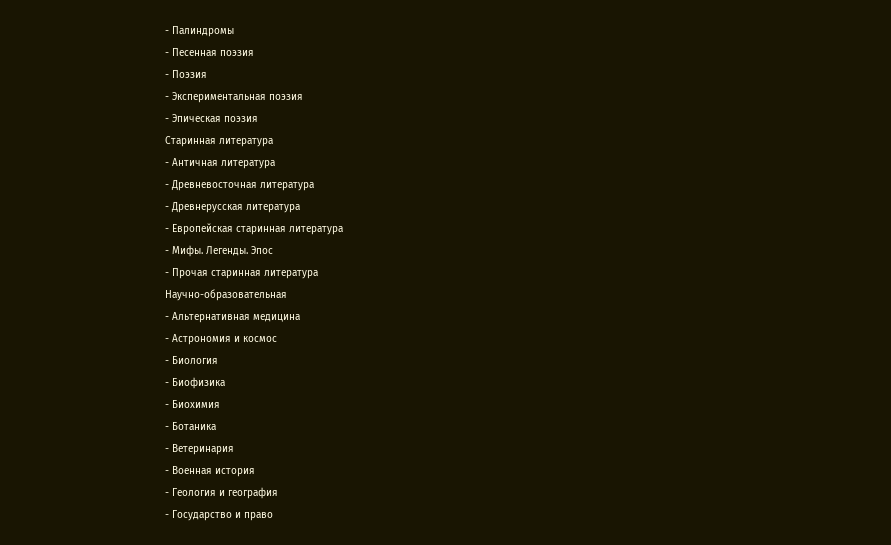- Палиндромы
- Песенная поэзия
- Поэзия
- Экспериментальная поэзия
- Эпическая поэзия
Старинная литература
- Античная литература
- Древневосточная литература
- Древнерусская литература
- Европейская старинная литература
- Мифы. Легенды. Эпос
- Прочая старинная литература
Научно-образовательная
- Альтернативная медицина
- Астрономия и космос
- Биология
- Биофизика
- Биохимия
- Ботаника
- Ветеринария
- Военная история
- Геология и география
- Государство и право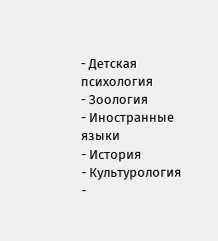- Детская психология
- Зоология
- Иностранные языки
- История
- Культурология
-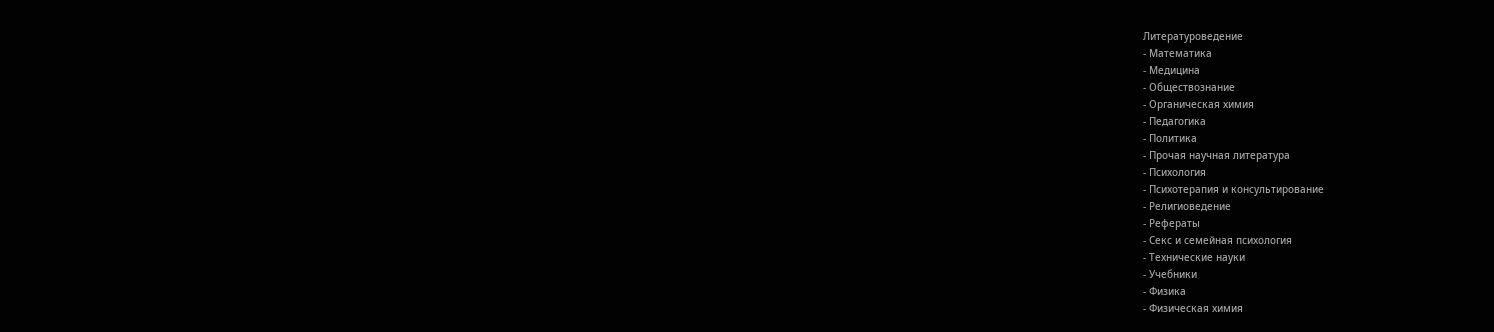Литературоведение
- Математика
- Медицина
- Обществознание
- Органическая химия
- Педагогика
- Политика
- Прочая научная литература
- Психология
- Психотерапия и консультирование
- Религиоведение
- Рефераты
- Секс и семейная психология
- Технические науки
- Учебники
- Физика
- Физическая химия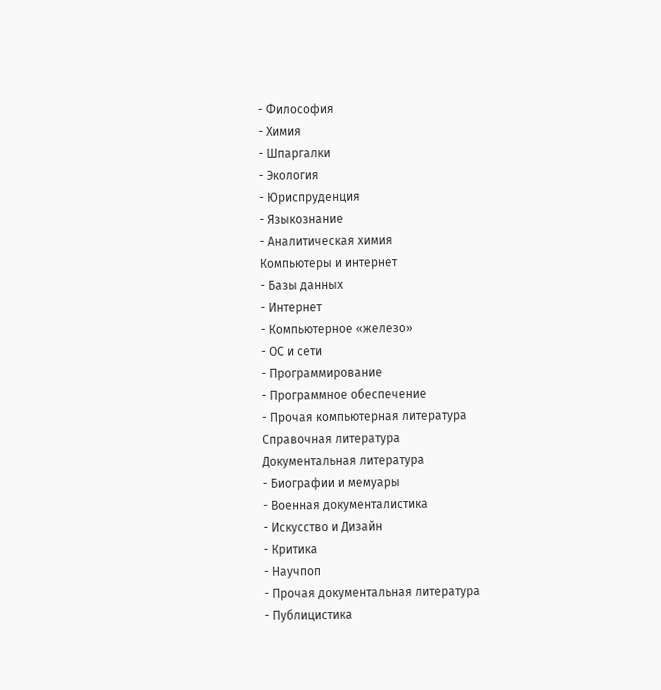- Философия
- Химия
- Шпаргалки
- Экология
- Юриспруденция
- Языкознание
- Аналитическая химия
Компьютеры и интернет
- Базы данных
- Интернет
- Компьютерное «железо»
- ОС и сети
- Программирование
- Программное обеспечение
- Прочая компьютерная литература
Справочная литература
Документальная литература
- Биографии и мемуары
- Военная документалистика
- Искусство и Дизайн
- Критика
- Научпоп
- Прочая документальная литература
- Публицистика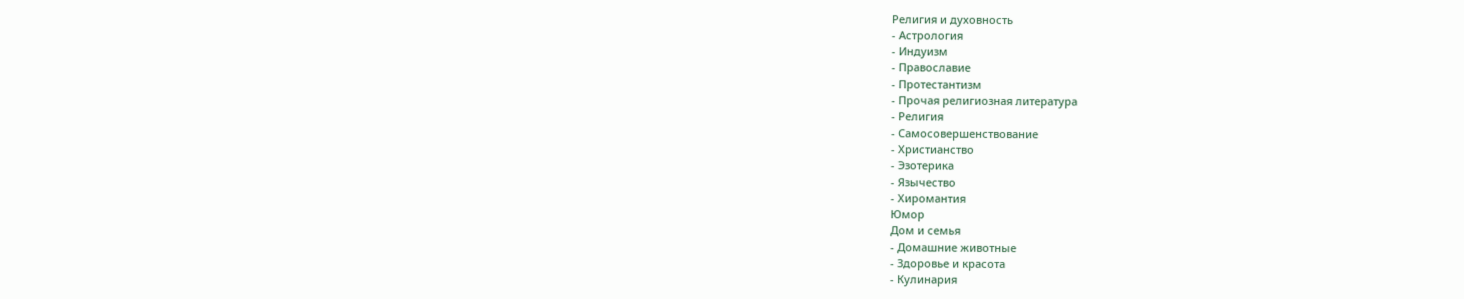Религия и духовность
- Астрология
- Индуизм
- Православие
- Протестантизм
- Прочая религиозная литература
- Религия
- Самосовершенствование
- Христианство
- Эзотерика
- Язычество
- Хиромантия
Юмор
Дом и семья
- Домашние животные
- Здоровье и красота
- Кулинария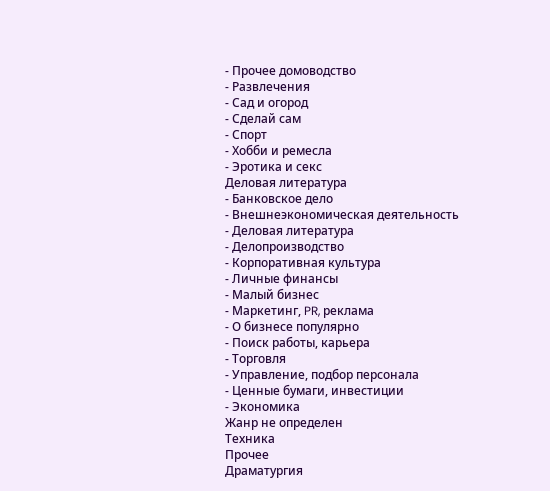- Прочее домоводство
- Развлечения
- Сад и огород
- Сделай сам
- Спорт
- Хобби и ремесла
- Эротика и секс
Деловая литература
- Банковское дело
- Внешнеэкономическая деятельность
- Деловая литература
- Делопроизводство
- Корпоративная культура
- Личные финансы
- Малый бизнес
- Маркетинг, PR, реклама
- О бизнесе популярно
- Поиск работы, карьера
- Торговля
- Управление, подбор персонала
- Ценные бумаги, инвестиции
- Экономика
Жанр не определен
Техника
Прочее
Драматургия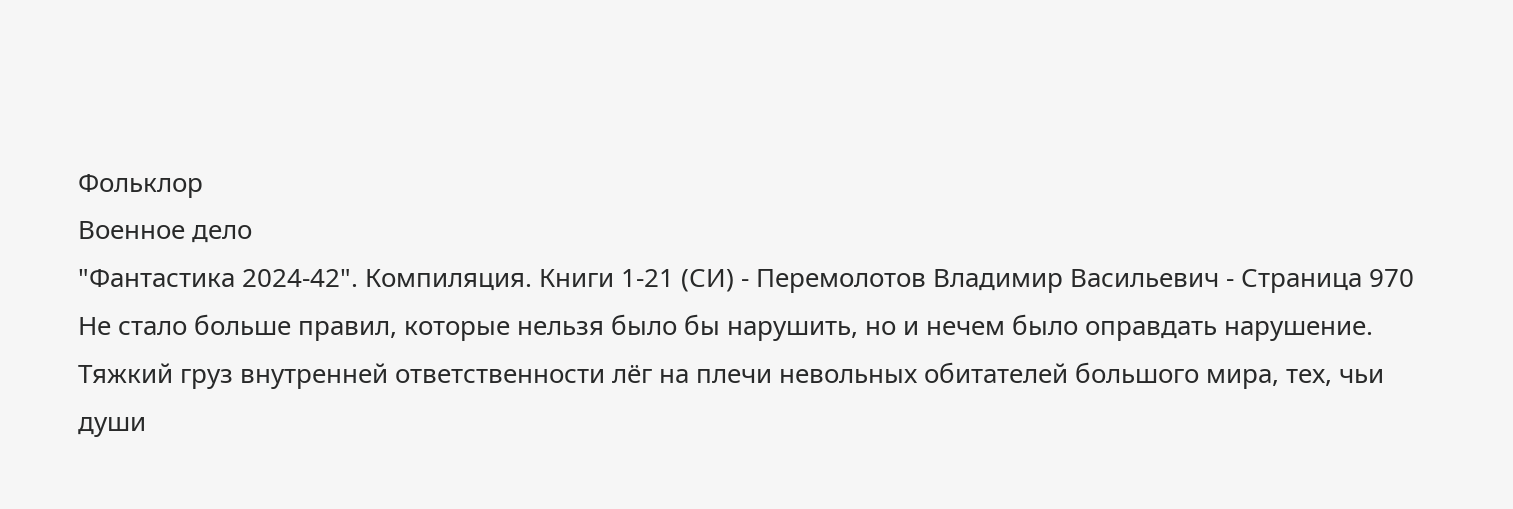Фольклор
Военное дело
"Фантастика 2024-42". Компиляция. Книги 1-21 (СИ) - Перемолотов Владимир Васильевич - Страница 970
Не стало больше правил, которые нельзя было бы нарушить, но и нечем было оправдать нарушение. Тяжкий груз внутренней ответственности лёг на плечи невольных обитателей большого мира, тех, чьи души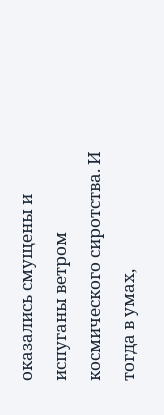оказались смущены и испуганы ветром космического сиротства. И тогда в умах,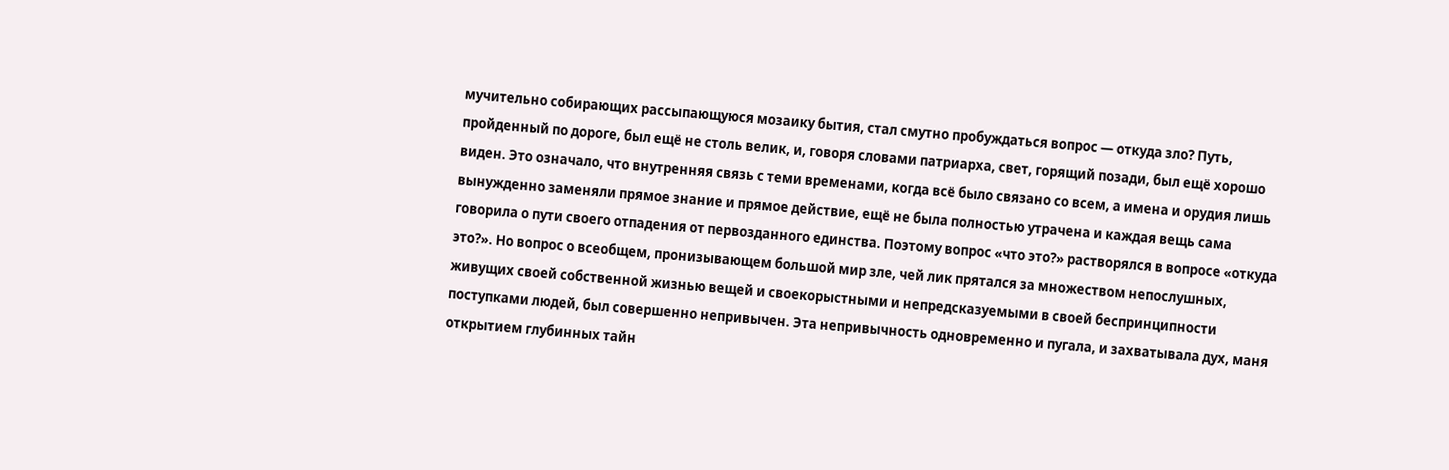мучительно собирающих рассыпающуюся мозаику бытия, стал смутно пробуждаться вопрос — откуда зло? Путь, пройденный по дороге, был ещё не столь велик, и, говоря словами патриарха, свет, горящий позади, был ещё хорошо виден. Это означало, что внутренняя связь с теми временами, когда всё было связано со всем, а имена и орудия лишь вынужденно заменяли прямое знание и прямое действие, ещё не была полностью утрачена и каждая вещь сама говорила о пути своего отпадения от первозданного единства. Поэтому вопрос «что это?» растворялся в вопросе «откуда это?». Но вопрос о всеобщем, пронизывающем большой мир зле, чей лик прятался за множеством непослушных, живущих своей собственной жизнью вещей и своекорыстными и непредсказуемыми в своей беспринципности поступками людей, был совершенно непривычен. Эта непривычность одновременно и пугала, и захватывала дух, маня открытием глубинных тайн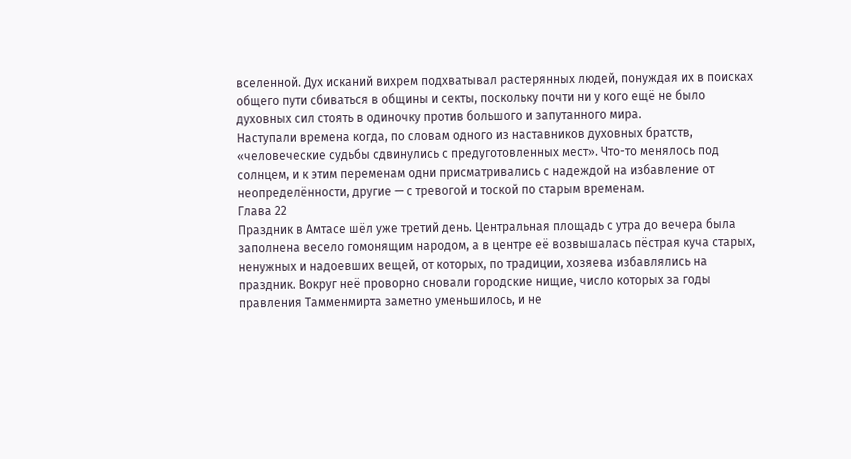вселенной. Дух исканий вихрем подхватывал растерянных людей, понуждая их в поисках общего пути сбиваться в общины и секты, поскольку почти ни у кого ещё не было духовных сил стоять в одиночку против большого и запутанного мира.
Наступали времена когда, по словам одного из наставников духовных братств, «человеческие судьбы сдвинулись с предуготовленных мест». Что-то менялось под солнцем, и к этим переменам одни присматривались с надеждой на избавление от неопределённости, другие — с тревогой и тоской по старым временам.
Глава 22
Праздник в Амтасе шёл уже третий день. Центральная площадь с утра до вечера была заполнена весело гомонящим народом, а в центре её возвышалась пёстрая куча старых, ненужных и надоевших вещей, от которых, по традиции, хозяева избавлялись на праздник. Вокруг неё проворно сновали городские нищие, число которых за годы правления Тамменмирта заметно уменьшилось, и не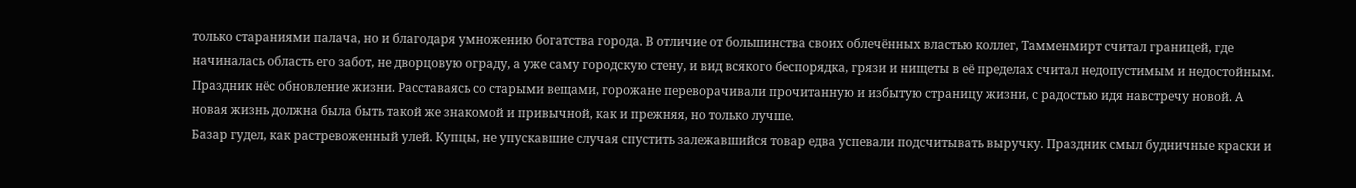только стараниями палача, но и благодаря умножению богатства города. В отличие от большинства своих облечённых властью коллег, Тамменмирт считал границей, где начиналась область его забот, не дворцовую ограду, а уже саму городскую стену, и вид всякого беспорядка, грязи и нищеты в её пределах считал недопустимым и недостойным.
Праздник нёс обновление жизни. Расставаясь со старыми вещами, горожане переворачивали прочитанную и избытую страницу жизни, с радостью идя навстречу новой. А новая жизнь должна была быть такой же знакомой и привычной, как и прежняя, но только лучше.
Базар гудел, как растревоженный улей. Купцы, не упускавшие случая спустить залежавшийся товар едва успевали подсчитывать выручку. Праздник смыл будничные краски и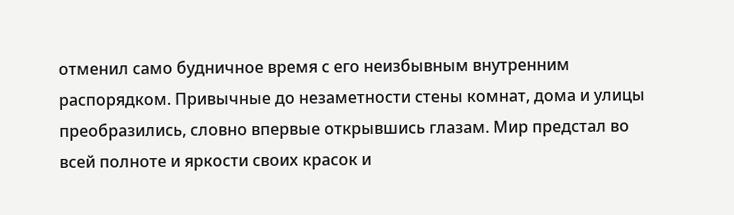отменил само будничное время с его неизбывным внутренним распорядком. Привычные до незаметности стены комнат, дома и улицы преобразились, словно впервые открывшись глазам. Мир предстал во всей полноте и яркости своих красок и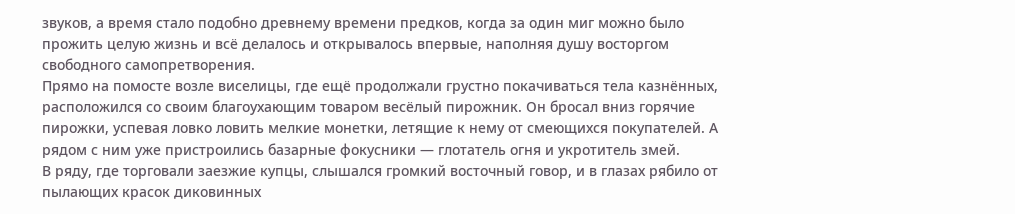звуков, а время стало подобно древнему времени предков, когда за один миг можно было прожить целую жизнь и всё делалось и открывалось впервые, наполняя душу восторгом свободного самопретворения.
Прямо на помосте возле виселицы, где ещё продолжали грустно покачиваться тела казнённых, расположился со своим благоухающим товаром весёлый пирожник. Он бросал вниз горячие пирожки, успевая ловко ловить мелкие монетки, летящие к нему от смеющихся покупателей. А рядом с ним уже пристроились базарные фокусники — глотатель огня и укротитель змей.
В ряду, где торговали заезжие купцы, слышался громкий восточный говор, и в глазах рябило от пылающих красок диковинных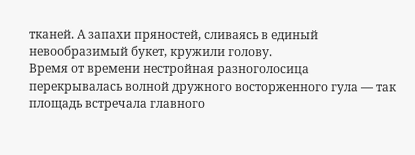тканей. А запахи пряностей, сливаясь в единый невообразимый букет, кружили голову.
Время от времени нестройная разноголосица перекрывалась волной дружного восторженного гула — так площадь встречала главного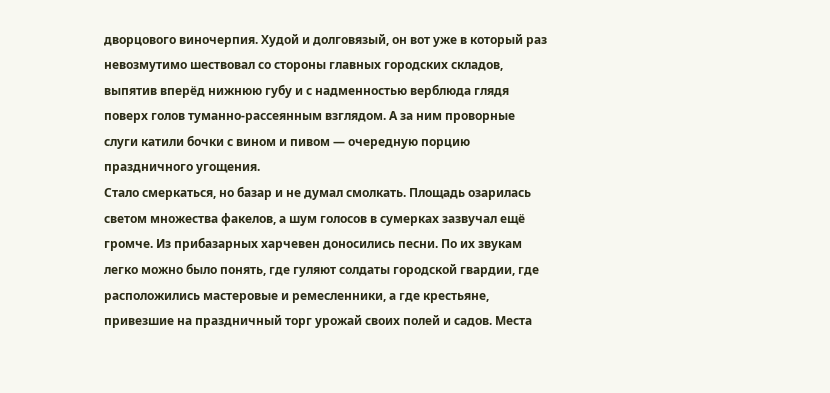дворцового виночерпия. Худой и долговязый, он вот уже в который раз невозмутимо шествовал со стороны главных городских складов, выпятив вперёд нижнюю губу и с надменностью верблюда глядя поверх голов туманно-рассеянным взглядом. А за ним проворные слуги катили бочки с вином и пивом — очередную порцию праздничного угощения.
Стало смеркаться, но базар и не думал смолкать. Площадь озарилась светом множества факелов, а шум голосов в сумерках зазвучал ещё громче. Из прибазарных харчевен доносились песни. По их звукам легко можно было понять, где гуляют солдаты городской гвардии, где расположились мастеровые и ремесленники, а где крестьяне, привезшие на праздничный торг урожай своих полей и садов. Места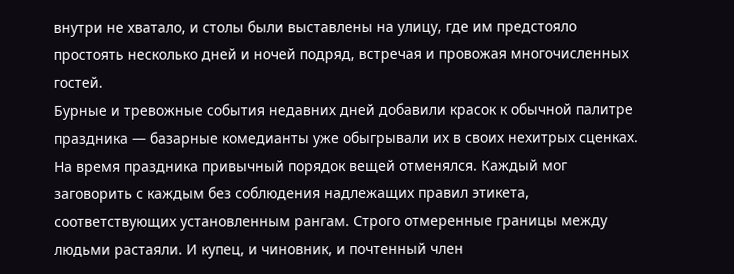внутри не хватало, и столы были выставлены на улицу, где им предстояло простоять несколько дней и ночей подряд, встречая и провожая многочисленных гостей.
Бурные и тревожные события недавних дней добавили красок к обычной палитре праздника — базарные комедианты уже обыгрывали их в своих нехитрых сценках.
На время праздника привычный порядок вещей отменялся. Каждый мог заговорить с каждым без соблюдения надлежащих правил этикета, соответствующих установленным рангам. Строго отмеренные границы между людьми растаяли. И купец, и чиновник, и почтенный член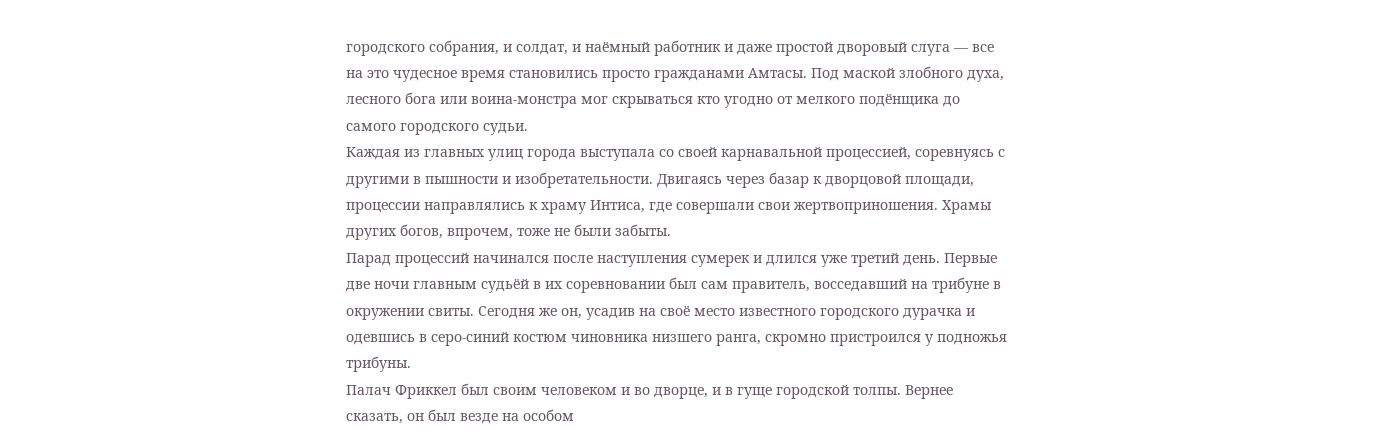городского собрания, и солдат, и наёмный работник и даже простой дворовый слуга — все на это чудесное время становились просто гражданами Амтасы. Под маской злобного духа, лесного бога или воина-монстра мог скрываться кто угодно от мелкого подёнщика до самого городского судьи.
Каждая из главных улиц города выступала со своей карнавальной процессией, соревнуясь с другими в пышности и изобретательности. Двигаясь через базар к дворцовой площади, процессии направлялись к храму Интиса, где совершали свои жертвоприношения. Храмы других богов, впрочем, тоже не были забыты.
Парад процессий начинался после наступления сумерек и длился уже третий день. Первые две ночи главным судьёй в их соревновании был сам правитель, восседавший на трибуне в окружении свиты. Сегодня же он, усадив на своё место известного городского дурачка и одевшись в серо-синий костюм чиновника низшего ранга, скромно пристроился у подножья трибуны.
Палач Фриккел был своим человеком и во дворце, и в гуще городской толпы. Вернее сказать, он был везде на особом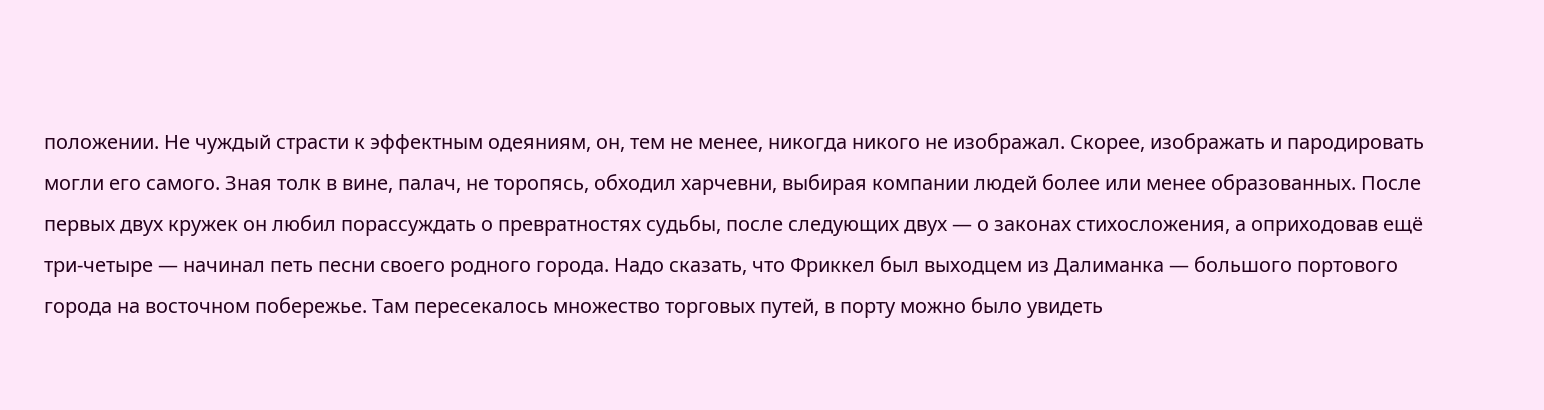положении. Не чуждый страсти к эффектным одеяниям, он, тем не менее, никогда никого не изображал. Скорее, изображать и пародировать могли его самого. Зная толк в вине, палач, не торопясь, обходил харчевни, выбирая компании людей более или менее образованных. После первых двух кружек он любил порассуждать о превратностях судьбы, после следующих двух — о законах стихосложения, а оприходовав ещё три-четыре — начинал петь песни своего родного города. Надо сказать, что Фриккел был выходцем из Далиманка — большого портового города на восточном побережье. Там пересекалось множество торговых путей, в порту можно было увидеть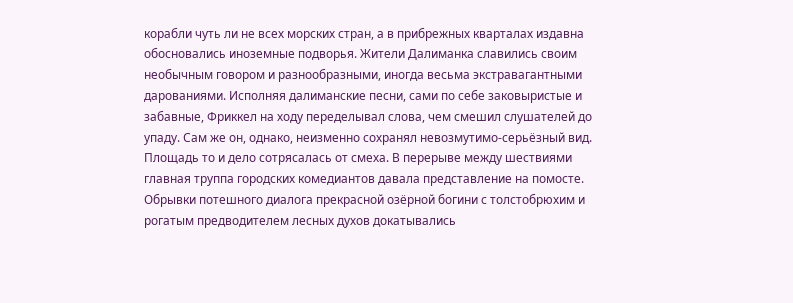корабли чуть ли не всех морских стран, а в прибрежных кварталах издавна обосновались иноземные подворья. Жители Далиманка славились своим необычным говором и разнообразными, иногда весьма экстравагантными дарованиями. Исполняя далиманские песни, сами по себе заковыристые и забавные, Фриккел на ходу переделывал слова, чем смешил слушателей до упаду. Сам же он, однако, неизменно сохранял невозмутимо-серьёзный вид.
Площадь то и дело сотрясалась от смеха. В перерыве между шествиями главная труппа городских комедиантов давала представление на помосте. Обрывки потешного диалога прекрасной озёрной богини с толстобрюхим и рогатым предводителем лесных духов докатывались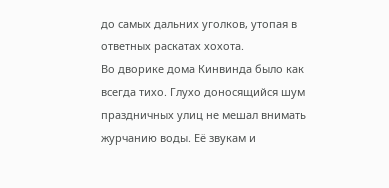до самых дальних уголков, утопая в ответных раскатах хохота.
Во дворике дома Кинвинда было как всегда тихо. Глухо доносящийся шум праздничных улиц не мешал внимать журчанию воды. Её звукам и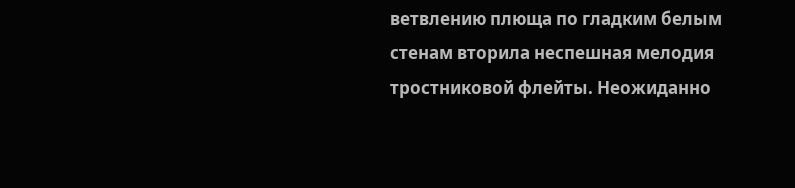ветвлению плюща по гладким белым стенам вторила неспешная мелодия тростниковой флейты. Неожиданно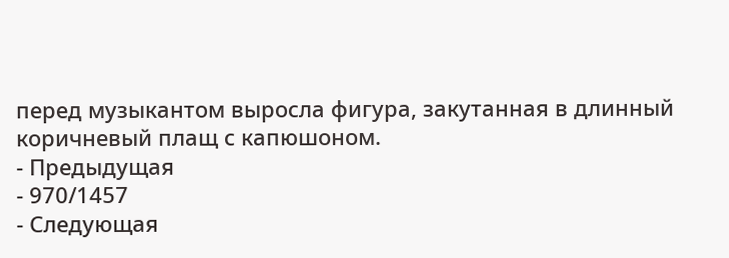перед музыкантом выросла фигура, закутанная в длинный коричневый плащ с капюшоном.
- Предыдущая
- 970/1457
- Следующая